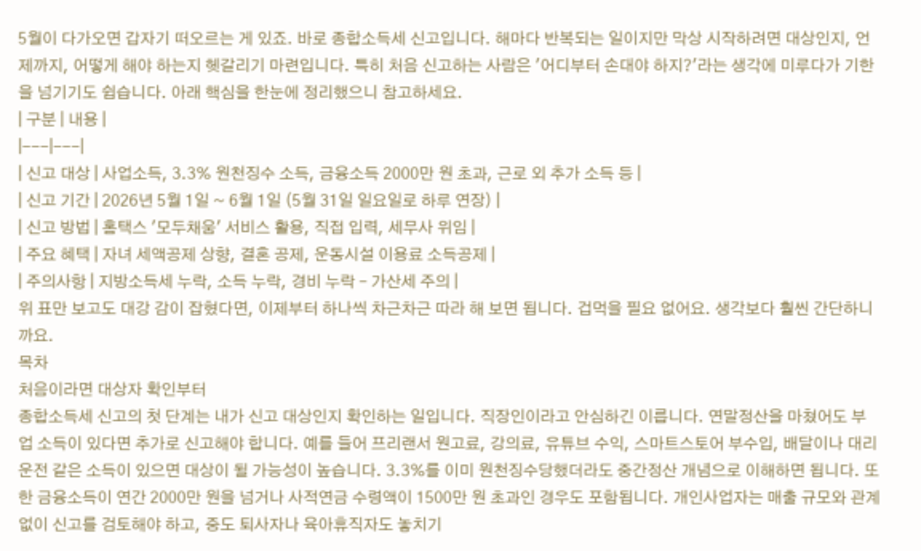5월이 다가오면 갑자기 떠오르는 게 있죠. 바로 종합소득세 신고입니다. 해마다 반복되는 일이지만 막상 시작하려면 대상인지, 언제까지, 어떻게 해야 하는지 헷갈리기 마련입니다. 특히 처음 신고하는 사람은 '어디부터 손대야 하지?'라는 생각에 미루다가 기한을 넘기기도 쉽습니다. 아래 핵심을 한눈에 정리했으니 참고하세요.
| 구분 | 내용 |
|---|---|
| 신고 대상 | 사업소득, 3.3% 원천징수 소득, 금융소득 2000만 원 초과, 근로 외 추가 소득 등 |
| 신고 기간 | 2026년 5월 1일 ~ 6월 1일 (5월 31일 일요일로 하루 연장) |
| 신고 방법 | 홈택스 '모두채움' 서비스 활용, 직접 입력, 세무사 위임 |
| 주요 혜택 | 자녀 세액공제 상향, 결혼 공제, 운동시설 이용료 소득공제 |
| 주의사항 | 지방소득세 누락, 소득 누락, 경비 누락 – 가산세 주의 |
위 표만 보고도 대강 감이 잡혔다면, 이제부터 하나씩 차근차근 따라 해 보면 됩니다. 겁먹을 필요 없어요. 생각보다 훨씬 간단하니까요.
목차
처음이라면 대상자 확인부터
종합소득세 신고의 첫 단계는 내가 신고 대상인지 확인하는 일입니다. 직장인이라고 안심하긴 이릅니다. 연말정산을 마쳤어도 부업 소득이 있다면 추가로 신고해야 합니다. 예를 들어 프리랜서 원고료, 강의료, 유튜브 수익, 스마트스토어 부수입, 배달이나 대리운전 같은 소득이 있으면 대상이 될 가능성이 높습니다. 3.3%를 이미 원천징수당했더라도 중간정산 개념으로 이해하면 됩니다. 또한 금융소득이 연간 2000만 원을 넘거나 사적연금 수령액이 1500만 원 초과인 경우도 포함됩니다. 개인사업자는 매출 규모와 관계없이 신고를 검토해야 하고, 중도 퇴사자나 육아휴직자도 놓치기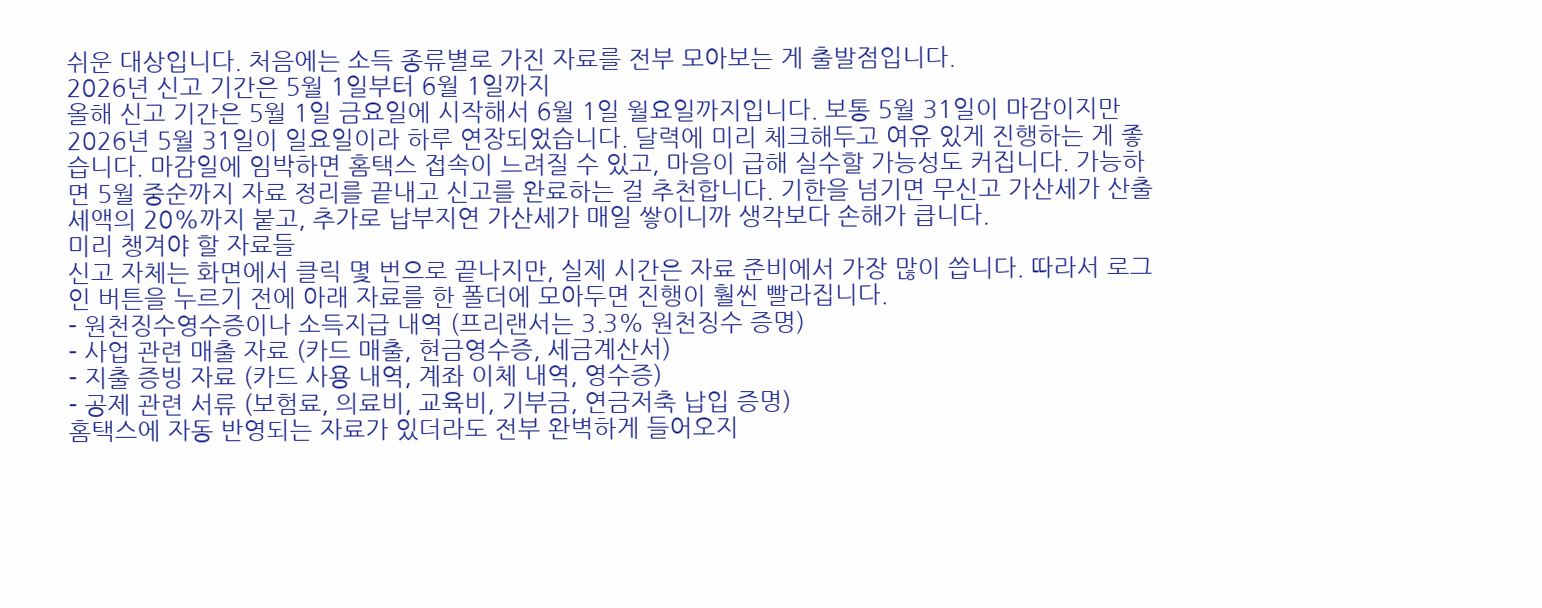쉬운 대상입니다. 처음에는 소득 종류별로 가진 자료를 전부 모아보는 게 출발점입니다.
2026년 신고 기간은 5월 1일부터 6월 1일까지
올해 신고 기간은 5월 1일 금요일에 시작해서 6월 1일 월요일까지입니다. 보통 5월 31일이 마감이지만 2026년 5월 31일이 일요일이라 하루 연장되었습니다. 달력에 미리 체크해두고 여유 있게 진행하는 게 좋습니다. 마감일에 임박하면 홈택스 접속이 느려질 수 있고, 마음이 급해 실수할 가능성도 커집니다. 가능하면 5월 중순까지 자료 정리를 끝내고 신고를 완료하는 걸 추천합니다. 기한을 넘기면 무신고 가산세가 산출 세액의 20%까지 붙고, 추가로 납부지연 가산세가 매일 쌓이니까 생각보다 손해가 큽니다.
미리 챙겨야 할 자료들
신고 자체는 화면에서 클릭 몇 번으로 끝나지만, 실제 시간은 자료 준비에서 가장 많이 씁니다. 따라서 로그인 버튼을 누르기 전에 아래 자료를 한 폴더에 모아두면 진행이 훨씬 빨라집니다.
- 원천징수영수증이나 소득지급 내역 (프리랜서는 3.3% 원천징수 증명)
- 사업 관련 매출 자료 (카드 매출, 현금영수증, 세금계산서)
- 지출 증빙 자료 (카드 사용 내역, 계좌 이체 내역, 영수증)
- 공제 관련 서류 (보험료, 의료비, 교육비, 기부금, 연금저축 납입 증명)
홈택스에 자동 반영되는 자료가 있더라도 전부 완벽하게 들어오지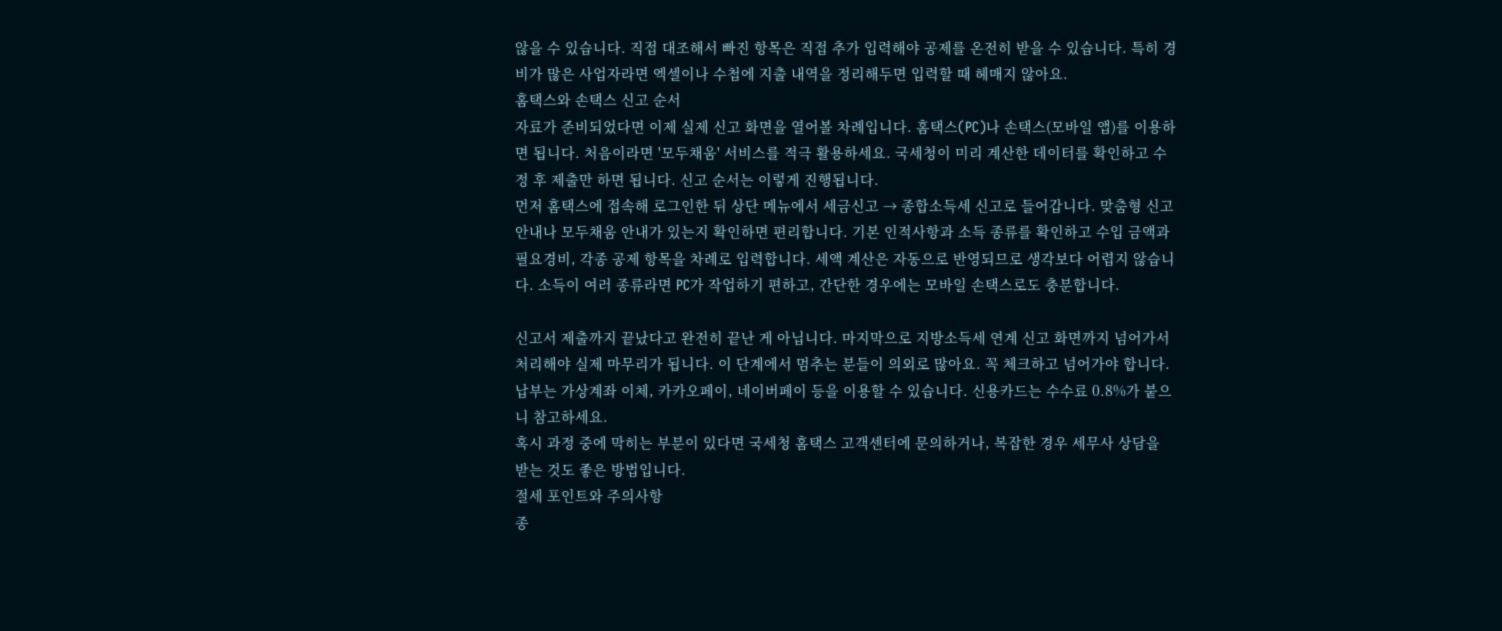않을 수 있습니다. 직접 대조해서 빠진 항목은 직접 추가 입력해야 공제를 온전히 받을 수 있습니다. 특히 경비가 많은 사업자라면 엑셀이나 수첩에 지출 내역을 정리해두면 입력할 때 헤매지 않아요.
홈택스와 손택스 신고 순서
자료가 준비되었다면 이제 실제 신고 화면을 열어볼 차례입니다. 홈택스(PC)나 손택스(모바일 앱)를 이용하면 됩니다. 처음이라면 '모두채움' 서비스를 적극 활용하세요. 국세청이 미리 계산한 데이터를 확인하고 수정 후 제출만 하면 됩니다. 신고 순서는 이렇게 진행됩니다.
먼저 홈택스에 접속해 로그인한 뒤 상단 메뉴에서 세금신고 → 종합소득세 신고로 들어갑니다. 맞춤형 신고 안내나 모두채움 안내가 있는지 확인하면 편리합니다. 기본 인적사항과 소득 종류를 확인하고 수입 금액과 필요경비, 각종 공제 항목을 차례로 입력합니다. 세액 계산은 자동으로 반영되므로 생각보다 어렵지 않습니다. 소득이 여러 종류라면 PC가 작업하기 편하고, 간단한 경우에는 모바일 손택스로도 충분합니다.

신고서 제출까지 끝났다고 완전히 끝난 게 아닙니다. 마지막으로 지방소득세 연계 신고 화면까지 넘어가서 처리해야 실제 마무리가 됩니다. 이 단계에서 멈추는 분들이 의외로 많아요. 꼭 체크하고 넘어가야 합니다. 납부는 가상계좌 이체, 카카오페이, 네이버페이 등을 이용할 수 있습니다. 신용카드는 수수료 0.8%가 붙으니 참고하세요.
혹시 과정 중에 막히는 부분이 있다면 국세청 홈택스 고객센터에 문의하거나, 복잡한 경우 세무사 상담을 받는 것도 좋은 방법입니다.
절세 포인트와 주의사항
종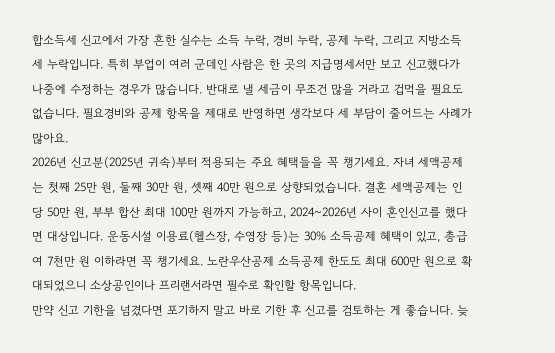합소득세 신고에서 가장 흔한 실수는 소득 누락, 경비 누락, 공제 누락, 그리고 지방소득세 누락입니다. 특히 부업이 여러 군데인 사람은 한 곳의 지급명세서만 보고 신고했다가 나중에 수정하는 경우가 많습니다. 반대로 낼 세금이 무조건 많을 거라고 겁먹을 필요도 없습니다. 필요경비와 공제 항목을 제대로 반영하면 생각보다 세 부담이 줄어드는 사례가 많아요.
2026년 신고분(2025년 귀속)부터 적용되는 주요 혜택들을 꼭 챙기세요. 자녀 세액공제는 첫째 25만 원, 둘째 30만 원, 셋째 40만 원으로 상향되었습니다. 결혼 세액공제는 인당 50만 원, 부부 합산 최대 100만 원까지 가능하고, 2024~2026년 사이 혼인신고를 했다면 대상입니다. 운동시설 이용료(헬스장, 수영장 등)는 30% 소득공제 혜택이 있고, 총급여 7천만 원 이하라면 꼭 챙기세요. 노란우산공제 소득공제 한도도 최대 600만 원으로 확대되었으니 소상공인이나 프리랜서라면 필수로 확인할 항목입니다.
만약 신고 기한을 넘겼다면 포기하지 말고 바로 기한 후 신고를 검토하는 게 좋습니다. 늦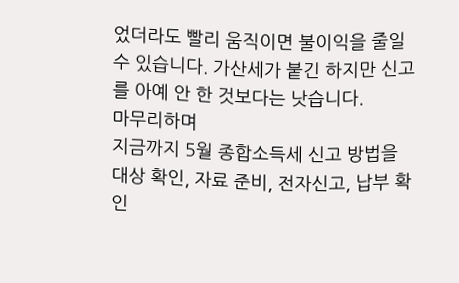었더라도 빨리 움직이면 불이익을 줄일 수 있습니다. 가산세가 붙긴 하지만 신고를 아예 안 한 것보다는 낫습니다.
마무리하며
지금까지 5월 종합소득세 신고 방법을 대상 확인, 자료 준비, 전자신고, 납부 확인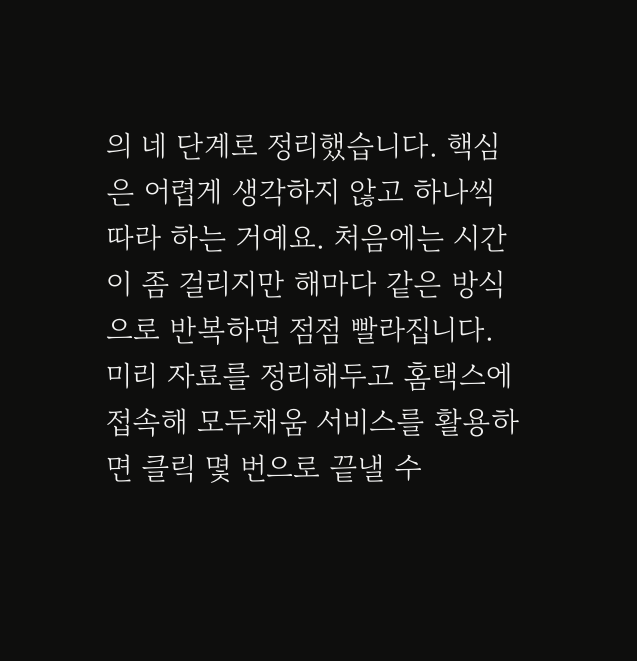의 네 단계로 정리했습니다. 핵심은 어렵게 생각하지 않고 하나씩 따라 하는 거예요. 처음에는 시간이 좀 걸리지만 해마다 같은 방식으로 반복하면 점점 빨라집니다. 미리 자료를 정리해두고 홈택스에 접속해 모두채움 서비스를 활용하면 클릭 몇 번으로 끝낼 수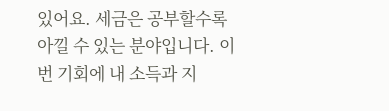있어요. 세금은 공부할수록 아낄 수 있는 분야입니다. 이번 기회에 내 소득과 지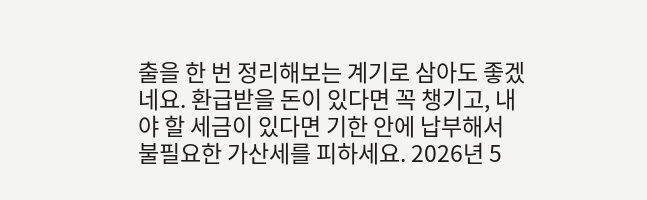출을 한 번 정리해보는 계기로 삼아도 좋겠네요. 환급받을 돈이 있다면 꼭 챙기고, 내야 할 세금이 있다면 기한 안에 납부해서 불필요한 가산세를 피하세요. 2026년 5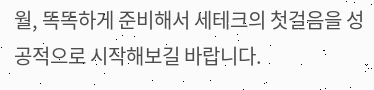월, 똑똑하게 준비해서 세테크의 첫걸음을 성공적으로 시작해보길 바랍니다.